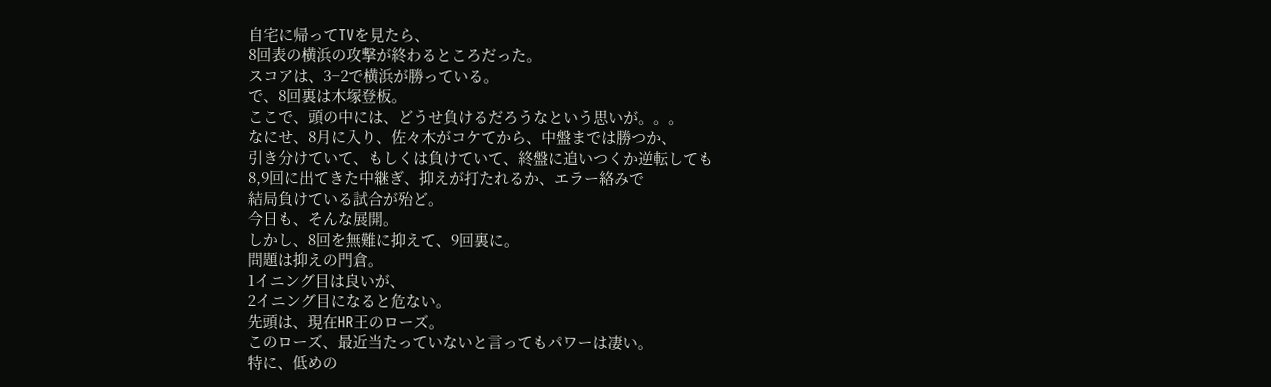自宅に帰ってTVを見たら、
8回表の横浜の攻撃が終わるところだった。
スコアは、3−2で横浜が勝っている。
で、8回裏は木塚登板。
ここで、頭の中には、どうせ負けるだろうなという思いが。。。
なにせ、8月に入り、佐々木がコケてから、中盤までは勝つか、
引き分けていて、もしくは負けていて、終盤に追いつくか逆転しても
8,9回に出てきた中継ぎ、抑えが打たれるか、エラー絡みで
結局負けている試合が殆ど。
今日も、そんな展開。
しかし、8回を無難に抑えて、9回裏に。
問題は抑えの門倉。
1イニング目は良いが、
2イニング目になると危ない。
先頭は、現在HR王のローズ。
このローズ、最近当たっていないと言ってもパワーは凄い。
特に、低めの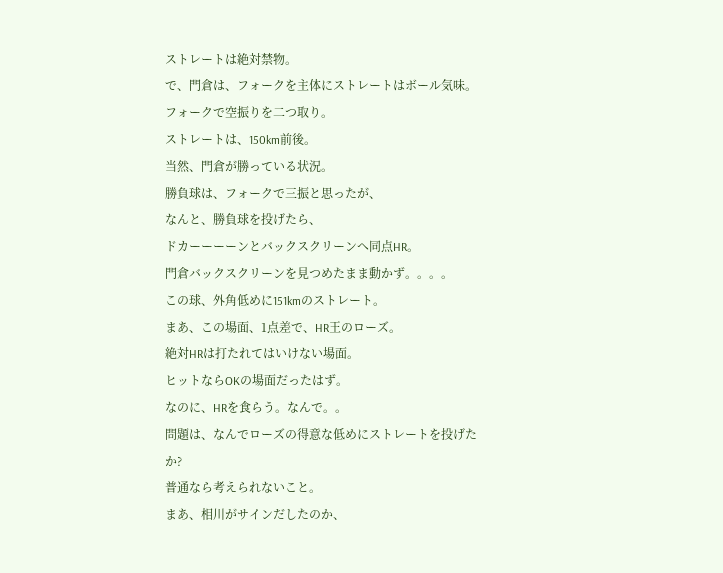ストレートは絶対禁物。
で、門倉は、フォークを主体にストレートはボール気味。
フォークで空振りを二つ取り。
ストレートは、150km前後。
当然、門倉が勝っている状況。
勝負球は、フォークで三振と思ったが、
なんと、勝負球を投げたら、
ドカーーーーンとバックスクリーンへ同点HR。
門倉バックスクリーンを見つめたまま動かず。。。。
この球、外角低めに151kmのストレート。
まあ、この場面、1点差で、HR王のローズ。
絶対HRは打たれてはいけない場面。
ヒットならOKの場面だったはず。
なのに、HRを食らう。なんで。。
問題は、なんでローズの得意な低めにストレートを投げたか?
普通なら考えられないこと。
まあ、相川がサインだしたのか、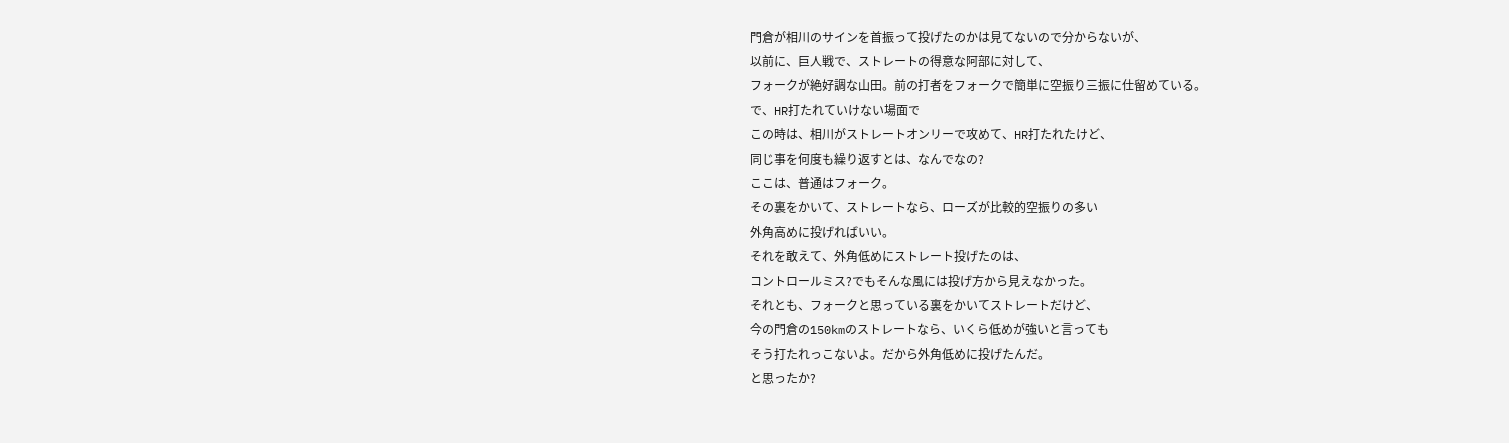門倉が相川のサインを首振って投げたのかは見てないので分からないが、
以前に、巨人戦で、ストレートの得意な阿部に対して、
フォークが絶好調な山田。前の打者をフォークで簡単に空振り三振に仕留めている。
で、HR打たれていけない場面で
この時は、相川がストレートオンリーで攻めて、HR打たれたけど、
同じ事を何度も繰り返すとは、なんでなの?
ここは、普通はフォーク。
その裏をかいて、ストレートなら、ローズが比較的空振りの多い
外角高めに投げればいい。
それを敢えて、外角低めにストレート投げたのは、
コントロールミス?でもそんな風には投げ方から見えなかった。
それとも、フォークと思っている裏をかいてストレートだけど、
今の門倉の150kmのストレートなら、いくら低めが強いと言っても
そう打たれっこないよ。だから外角低めに投げたんだ。
と思ったか?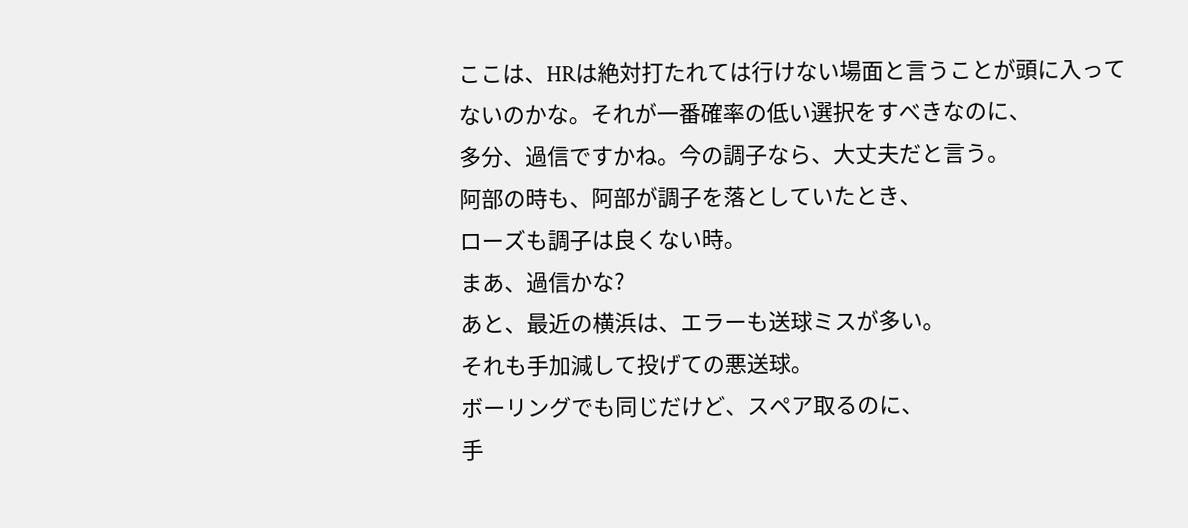ここは、HRは絶対打たれては行けない場面と言うことが頭に入って
ないのかな。それが一番確率の低い選択をすべきなのに、
多分、過信ですかね。今の調子なら、大丈夫だと言う。
阿部の時も、阿部が調子を落としていたとき、
ローズも調子は良くない時。
まあ、過信かな?
あと、最近の横浜は、エラーも送球ミスが多い。
それも手加減して投げての悪送球。
ボーリングでも同じだけど、スペア取るのに、
手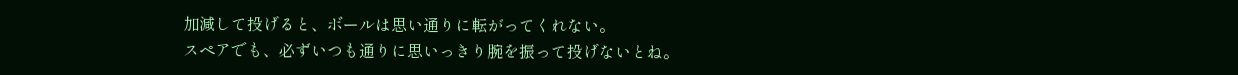加減して投げると、ボールは思い通りに転がってくれない。
スペアでも、必ずいつも通りに思いっきり腕を振って投げないとね。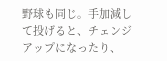野球も同じ。手加減して投げると、チェンジアップになったり、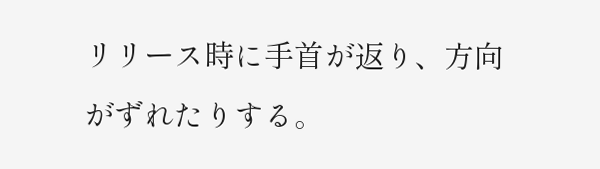リリース時に手首が返り、方向がずれたりする。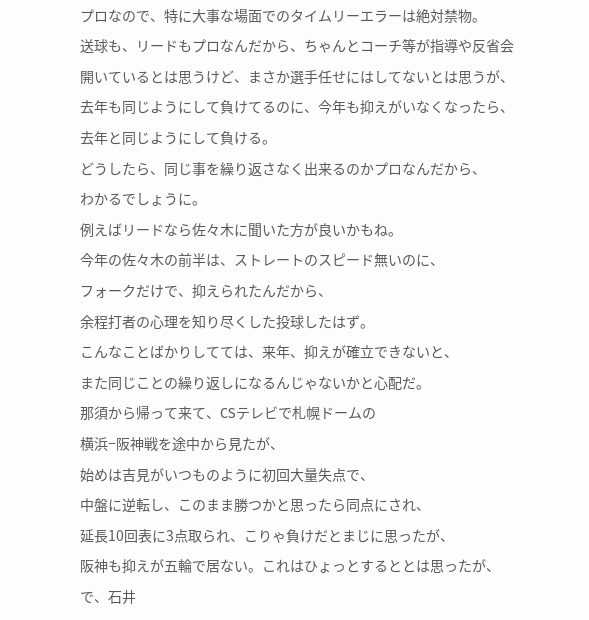プロなので、特に大事な場面でのタイムリーエラーは絶対禁物。
送球も、リードもプロなんだから、ちゃんとコーチ等が指導や反省会
開いているとは思うけど、まさか選手任せにはしてないとは思うが、
去年も同じようにして負けてるのに、今年も抑えがいなくなったら、
去年と同じようにして負ける。
どうしたら、同じ事を繰り返さなく出来るのかプロなんだから、
わかるでしょうに。
例えばリードなら佐々木に聞いた方が良いかもね。
今年の佐々木の前半は、ストレートのスピード無いのに、
フォークだけで、抑えられたんだから、
余程打者の心理を知り尽くした投球したはず。
こんなことばかりしてては、来年、抑えが確立できないと、
また同じことの繰り返しになるんじゃないかと心配だ。
那須から帰って来て、CSテレビで札幌ドームの
横浜−阪神戦を途中から見たが、
始めは吉見がいつものように初回大量失点で、
中盤に逆転し、このまま勝つかと思ったら同点にされ、
延長10回表に3点取られ、こりゃ負けだとまじに思ったが、
阪神も抑えが五輪で居ない。これはひょっとするととは思ったが、
で、石井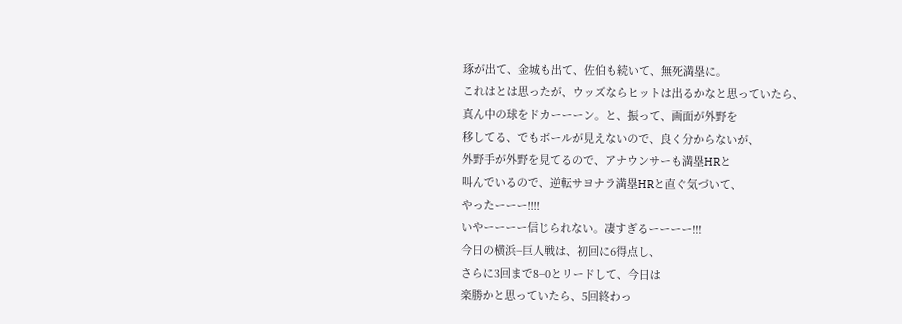琢が出て、金城も出て、佐伯も続いて、無死満塁に。
これはとは思ったが、ウッズならヒットは出るかなと思っていたら、
真ん中の球をドカーーーン。と、振って、画面が外野を
移してる、でもボールが見えないので、良く分からないが、
外野手が外野を見てるので、アナウンサーも満塁HRと
叫んでいるので、逆転サヨナラ満塁HRと直ぐ気づいて、
やったーーー!!!!
いやーーーー信じられない。凄すぎるーーーー!!!
今日の横浜−巨人戦は、初回に6得点し、
さらに3回まで8−0とリードして、今日は
楽勝かと思っていたら、5回終わっ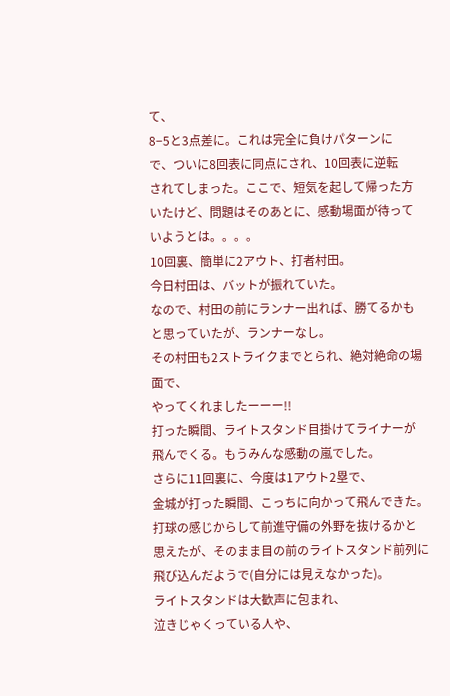て、
8−5と3点差に。これは完全に負けパターンに
で、ついに8回表に同点にされ、10回表に逆転
されてしまった。ここで、短気を起して帰った方
いたけど、問題はそのあとに、感動場面が待って
いようとは。。。。
10回裏、簡単に2アウト、打者村田。
今日村田は、バットが振れていた。
なので、村田の前にランナー出れば、勝てるかも
と思っていたが、ランナーなし。
その村田も2ストライクまでとられ、絶対絶命の場面で、
やってくれましたーーー!!
打った瞬間、ライトスタンド目掛けてライナーが
飛んでくる。もうみんな感動の嵐でした。
さらに11回裏に、今度は1アウト2塁で、
金城が打った瞬間、こっちに向かって飛んできた。
打球の感じからして前進守備の外野を抜けるかと
思えたが、そのまま目の前のライトスタンド前列に
飛び込んだようで(自分には見えなかった)。
ライトスタンドは大歓声に包まれ、
泣きじゃくっている人や、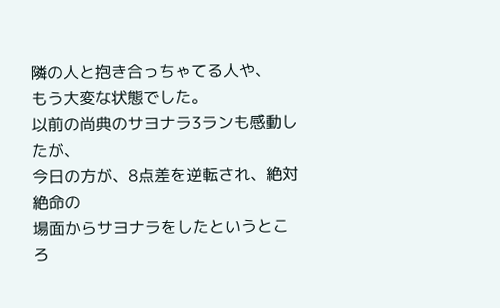隣の人と抱き合っちゃてる人や、
もう大変な状態でした。
以前の尚典のサヨナラ3ランも感動したが、
今日の方が、8点差を逆転され、絶対絶命の
場面からサヨナラをしたというところ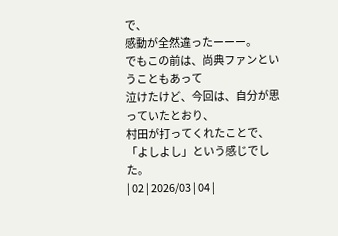で、
感動が全然違ったーーー。
でもこの前は、尚典ファンということもあって
泣けたけど、今回は、自分が思っていたとおり、
村田が打ってくれたことで、「よしよし」という感じでした。
| 02 | 2026/03 | 04 |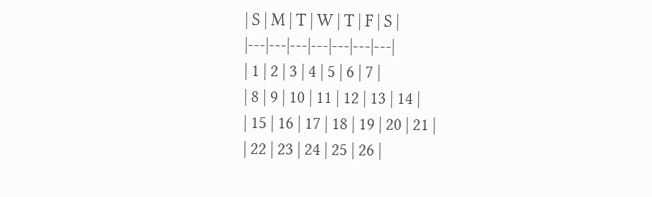| S | M | T | W | T | F | S |
|---|---|---|---|---|---|---|
| 1 | 2 | 3 | 4 | 5 | 6 | 7 |
| 8 | 9 | 10 | 11 | 12 | 13 | 14 |
| 15 | 16 | 17 | 18 | 19 | 20 | 21 |
| 22 | 23 | 24 | 25 | 26 |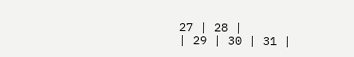27 | 28 |
| 29 | 30 | 31 |